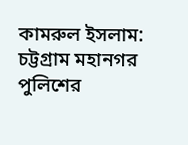কামরুল ইসলাম:
চট্টগ্রাম মহানগর পুলিশের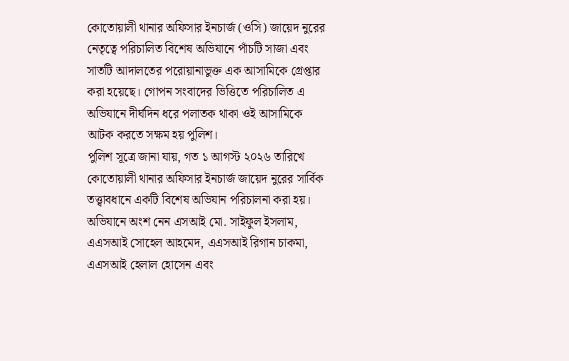কোতোয়ালী থানার অফিসার ইনচার্জ (ওসি) জায়েদ নুরের নেতৃত্বে পরিচালিত বিশেষ অভিযানে পাঁচটি সাজা এবং সাতটি আদালতের পরোয়ানাভুক্ত এক আসামিকে গ্রেপ্তার করা হয়েছে। গোপন সংবাদের ভিত্তিতে পরিচালিত এ অভিযানে দীর্ঘদিন ধরে পলাতক থাকা ওই আসামিকে আটক করতে সক্ষম হয় পুলিশ।
পুলিশ সূত্রে জানা যায়, গত ১ আগস্ট ২০২৬ তারিখে কোতোয়ালী থানার অফিসার ইনচার্জ জায়েদ নুরের সার্বিক তত্ত্বাবধানে একটি বিশেষ অভিযান পরিচালনা করা হয়। অভিযানে অংশ নেন এসআই মো. সাইফুল ইসলাম, এএসআই সোহেল আহমেদ, এএসআই রিগান চাকমা, এএসআই হেলাল হোসেন এবং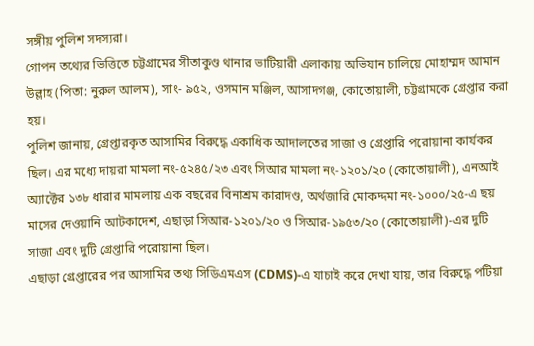সঙ্গীয় পুলিশ সদস্যরা।
গোপন তথ্যের ভিত্তিতে চট্টগ্রামের সীতাকুণ্ড থানার ভাটিয়ারী এলাকায় অভিযান চালিয়ে মোহাম্মদ আমান উল্লাহ (পিতা: নুরুল আলম), সাং- ৯৫২, ওসমান মঞ্জিল, আসাদগঞ্জ, কোতোয়ালী, চট্টগ্রামকে গ্রেপ্তার করা হয়।
পুলিশ জানায়, গ্রেপ্তারকৃত আসামির বিরুদ্ধে একাধিক আদালতের সাজা ও গ্রেপ্তারি পরোয়ানা কার্যকর ছিল। এর মধ্যে দায়রা মামলা নং-৫২৪৫/২৩ এবং সিআর মামলা নং-১২০১/২০ (কোতোয়ালী), এনআই অ্যাক্টের ১৩৮ ধারার মামলায় এক বছরের বিনাশ্রম কারাদণ্ড, অর্থজারি মোকদ্দমা নং-১০০০/২৫-এ ছয় মাসের দেওয়ানি আটকাদেশ, এছাড়া সিআর-১২০১/২০ ও সিআর-১৯৫৩/২০ (কোতোয়ালী)-এর দুটি সাজা এবং দুটি গ্রেপ্তারি পরোয়ানা ছিল।
এছাড়া গ্রেপ্তারের পর আসামির তথ্য সিডিএমএস (CDMS)-এ যাচাই করে দেখা যায়, তার বিরুদ্ধে পটিয়া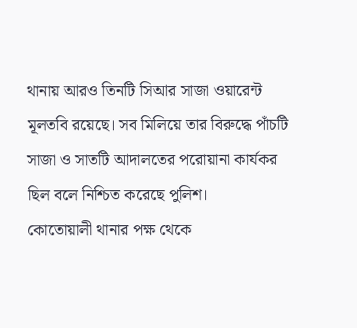থানায় আরও তিনটি সিআর সাজা ওয়ারেন্ট মূলতবি রয়েছে। সব মিলিয়ে তার বিরুদ্ধে পাঁচটি সাজা ও সাতটি আদালতের পরোয়ানা কার্যকর ছিল বলে নিশ্চিত করেছে পুলিশ।
কোতোয়ালী থানার পক্ষ থেকে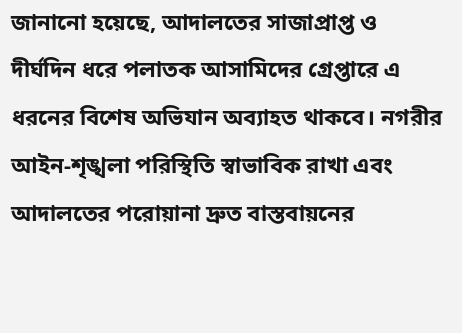জানানো হয়েছে, আদালতের সাজাপ্রাপ্ত ও দীর্ঘদিন ধরে পলাতক আসামিদের গ্রেপ্তারে এ ধরনের বিশেষ অভিযান অব্যাহত থাকবে। নগরীর আইন-শৃঙ্খলা পরিস্থিতি স্বাভাবিক রাখা এবং আদালতের পরোয়ানা দ্রুত বাস্তবায়নের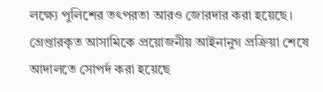লক্ষ্যে পুলিশের তৎপরতা আরও জোরদার করা হয়েছে।
গ্রেপ্তারকৃত আসামিকে প্রয়োজনীয় আইনানুগ প্রক্রিয়া শেষে আদালতে সোপর্দ করা হয়েছে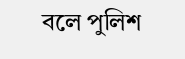বলে পুলিশ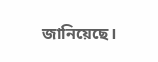জানিয়েছে।